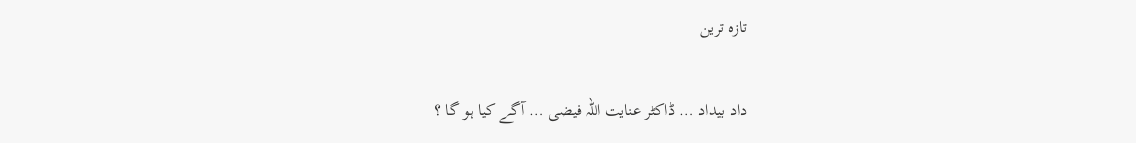تازہ ترین

داد بیداد … ڈاکٹر عنایت اللہ فیضی … آگے کیا ہو گا ؟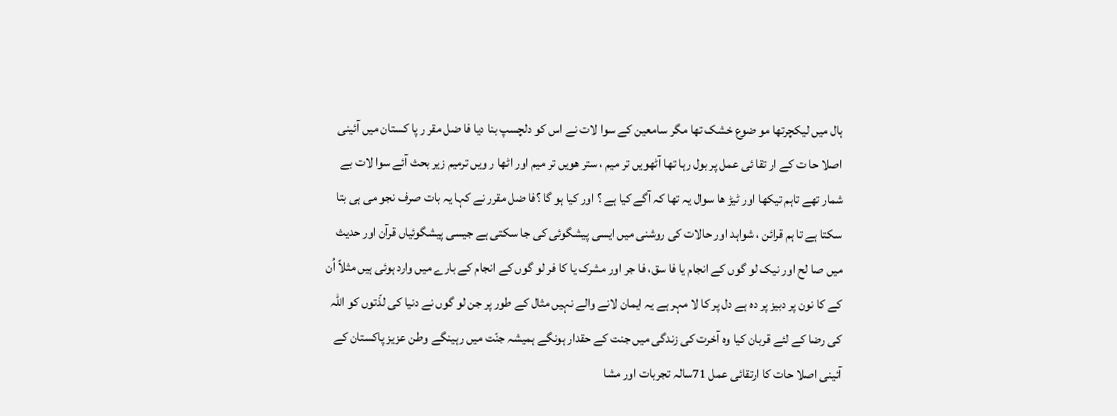ہال میں لیکچرتھا مو ضوع خشک تھا مگر سامعین کے سوا لات نے اس کو دلچسپ بنا دیا فا ضل مقر ر پا کستان میں آئینی اصلا حا ت کے ار تقا ئی عمل پر بول رہا تھا آٹھویں تر میم ، ستر ھویں تر میم اور اٹھا ر ویں ترمیم زیر بحث آئے سوا لات بے شمار تھے تاہم تیکھا اور ٹیڑ ھا سوال یہ تھا کہ آگے کیا ہے ؟ اور کیا ہو گا ؟فا ضل مقرر نے کہا یہ بات صرف نجو می ہی بتا سکتا ہے تا ہم قرائن ، شواہد اور حالات کی روشنی میں ایسی پیشگوئی کی جا سکتی ہے جیسی پیشگوئیاں قرآن اور حدیث میں صا لح اور نیک لو گوں کے انجام یا فا سق، فا جر اور مشرک یا کا فر لو گوں کے انجام کے بارے میں وارد ہوئی ہیں مثلاً اُن کے کا نون پر دبیز پر دہ ہے دل پر کا لا مہر ہے یہ ایمان لانے والے نہیں مثال کے طور پر جن لو گوں نے دنیا کی لذّتوں کو اللہ کی رضا کے لئے قربان کیا وہ آخرت کی زندگی میں جنت کے حقدار ہونگے ہمیشہ جنّت میں رہینگے وطن عزیز پاکستان کے آئینی اصلا حات کا ارتقائی عمل 71سالہ تجربات اور مشا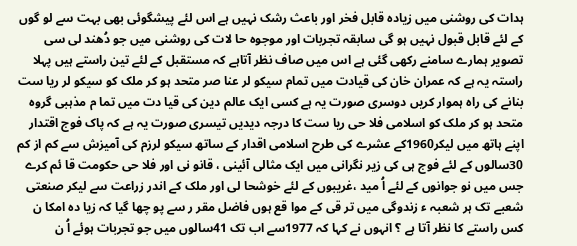ہدات کی روشنی میں زیادہ قابل فخر اور باعث رشک نہیں ہے اس لئے پیشگوئی بھی بہت سے لو گوں کے لئے قابل قبول نہیں ہو گی سابقہ تجربات اور موجوہ حا لات کی روشنی میں جو دُھند لی سی تصویر ہمارے سامنے رکھی گئی ہے اس میں صاف نظر آتاہے کہ مستقبل کے لئے تین راستے ہیں پہلا راستہ یہ ہے کہ عمران خان کی قیادت میں تمام سیکو لر عنا صر متحد ہو کر ملک کو سیکو لر ریا ست بنانے کی راہ ہموار کریں دوسری صورت یہ ہے کسی ایک عالم دین کی قیا دت میں تما م مذہبی گروہ متحد ہو کر ملک کو اسلامی فلا حی ریا ست کا درجہ دیدیں تیسری صورت یہ ہے کہ پاک فوج اقتدار اپنے ہاتھ میں لیکر1960کے عشرے کی طرح اسلامی اقدار کے ساتھ سیکو لرزم کی آمیزش سے کم از کم 30سالوں کے لئے فوج ہی کی زیر نگرانی میں ایک مثالی آئینی ، قانو نی اور فلا حی حکومت قا ئم کرے جس میں نو جوانوں کے لئے اُ مید ،غریبوں کے لئے خوشحا لی اور ملک کے اندر زراعت سے لیکر صنعتی شعبے تک ہر شعبہ ء زندوگی میں تر قی کے موا قع ہوں فاضل مقر ر سے پو چھا گیا کہ زیا دہ امکا ن کس راستے کا نظر آتا ہے ؟ انہوں نے کہا کہ 1977سے اب تک 41سالوں میں جو تجربات ہوئے اُ ن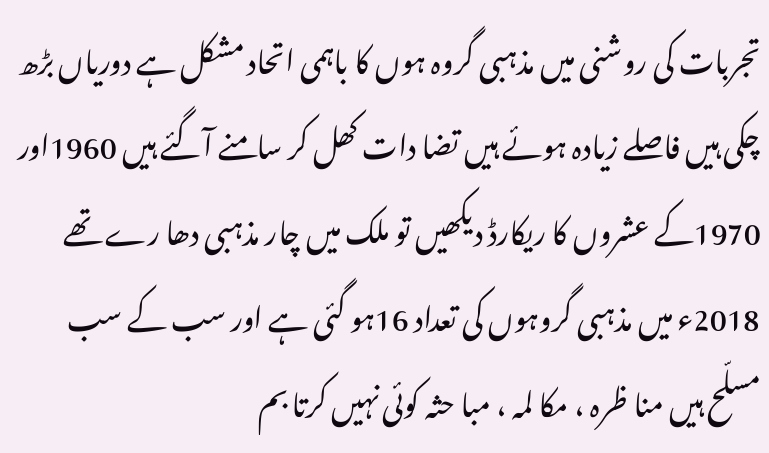تجربات کی روشنی میں مذہبی گروہ ہوں کا باہمی اتحاد مشکل ہے دوریاں بڑھ چکی ہیں فاصلے زیادہ ہوئے ہیں تضا دات کھل کر سامنے آگئے ہیں 1960اور 1970کے عشروں کا ریکارڈ دیکھیں تو ملک میں چار مذہبی دھا رے تھے 2018ء میں مذہبی گروہوں کی تعداد 16ہو گئی ہے اور سب کے سب مسلّح ہیں منا ظرہ ، مکا لمہ ، مبا حثہ کوئی نہیں کرتا بم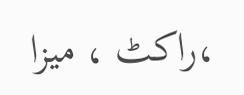،راکٹ ، میزا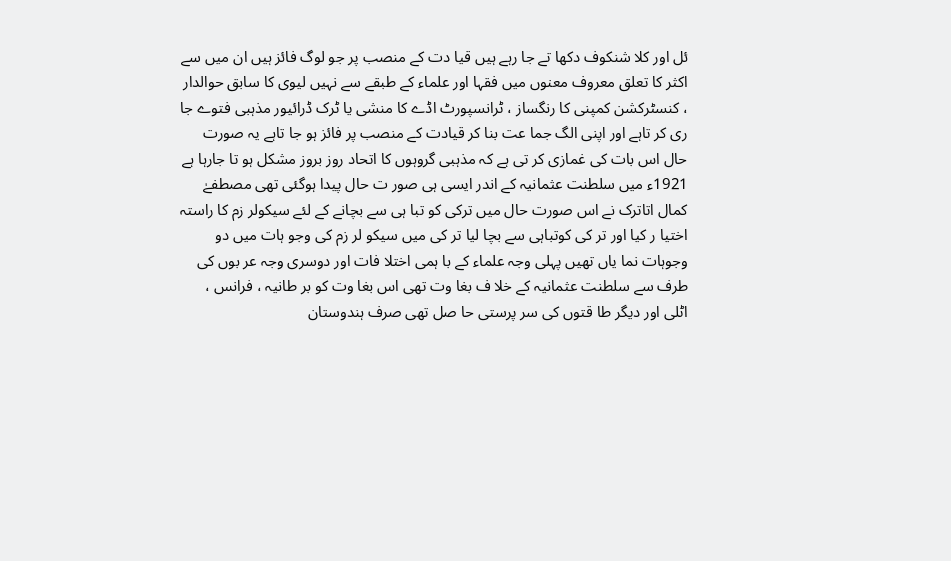ئل اور کلا شنکوف دکھا تے جا رہے ہیں قیا دت کے منصب پر جو لوگ فائز ہیں ان میں سے اکثر کا تعلق معروف معنوں میں فقہا اور علماء کے طبقے سے نہیں لیوی کا سابق حوالدار ، کنسٹرکشن کمپنی کا رنگساز ، ٹرانسپورٹ اڈے کا منشی یا ٹرک ڈرائیور مذہبی فتوے جا ری کر تاہے اور اپنی الگ جما عت بنا کر قیادت کے منصب پر فائز ہو جا تاہے یہ صورت حال اس بات کی غمازی کر تی ہے کہ مذہبی گروہوں کا اتحاد روز بروز مشکل ہو تا جارہا ہے 1921ء میں سلطنت عثمانیہ کے اندر ایسی ہی صور ت حال پیدا ہوگئی تھی مصطفےٰ کمال اتاترک نے اس صورت حال میں ترکی کو تبا ہی سے بچانے کے لئے سیکولر زم کا راستہ اختیا ر کیا اور تر کی کوتباہی سے بچا لیا تر کی میں سیکو لر زم کی وجو ہات میں دو وجوہات نما یاں تھیں پہلی وجہ علماء کے با ہمی اختلا فات اور دوسری وجہ عر بوں کی طرف سے سلطنت عثمانیہ کے خلا ف بغا وت تھی اس بغا وت کو بر طانیہ ، فرانس ، اٹلی اور دیگر طا قتوں کی سر پرستی حا صل تھی صرف ہندوستان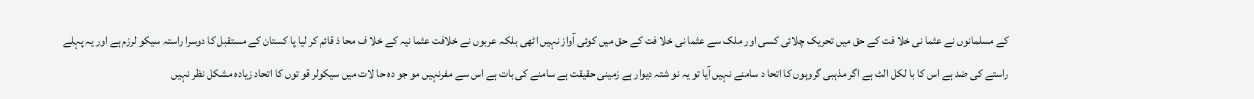کے مسلمانوں نے عثما نی خلا فت کے حق میں تحریک چلائی کسی اور ملک سے عثما نی خلا فت کے حق میں کوئی آواز نہیں اٹھی بلکہ عربوں نے خلافت عثما نیہ کے خلا ف محا ذ قائم کر لیا پا کستان کے مستقبل کا دوسرا راستہ سیکو لرزم ہے اور یہ پہلے راستے کی ضد ہے اس کا با لکل الٹ ہے اگر مذہبی گروہوں کا اتحا د سامنے نہیں آیا تو یہ نو شتہ دیوار ہے زمینی حقیقت ہے سامنے کی بات ہے اس سے مفرنہیں مو جو دہ حا لات میں سیکولر قو توں کا اتحاد زیادہ مشکل نظر نہیں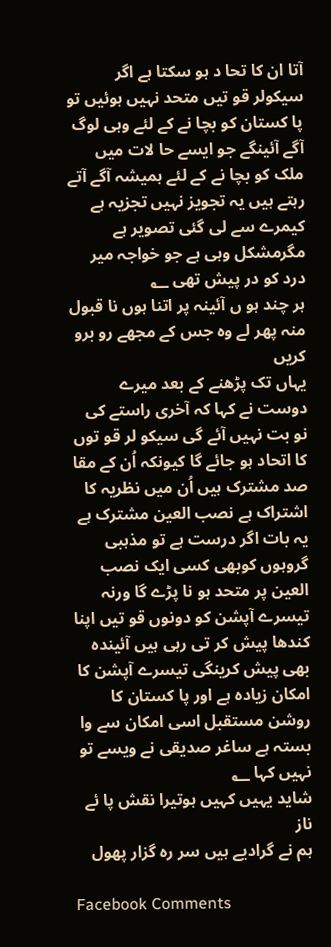آتا ان کا تحا د ہو سکتا ہے اگر سیکولر قو تیں متحد نہیں ہوئیں تو پا کستان کو بچا نے کے لئے وہی لوگ آگے آئینگے جو ایسے حا لات میں ملک کو بچا نے کے لئے ہمیشہ آگے آتے رہتے ہیں یہ تجویز نہیں تجزیہ ہے کیمرے سے لی گئی تصویر ہے مگرمشکل وہی ہے جو خواجہ میر درد کو در پیش تھی ؂
ہر چند ہو ں آئینہ پر اتنا ہوں نا قبول
منہ پھر لے وہ جس کے مجھے رو برو کریں
یہاں تک پڑھنے کے بعد میرے دوست نے کہا کہ آخری راستے کی نو بت نہیں آئے گی سیکو لر قو توں کا اتحاد ہو جائے گا کیونکہ اُن کے مقا صد مشترک ہیں اُن میں نظریہ کا اشتراک ہے نصب العین مشترک ہے یہ بات اگر درست ہے تو مذہبی گروہوں کوبھی کسی ایک نصب العین پر متحد ہو نا پڑے گا ورنہ تیسرے آپشن کو دونوں قو تیں اپنا کندھا پیش کر تی رہی ہیں آئیندہ بھی پیش کرینگی تیسرے آپشن کا امکان زیادہ ہے اور پا کستان کا روشن مستقبل اسی امکان سے وا بستہ ہے ساغر صدیقی نے ویسے تو نہیں کہا ؂
شاید یہیں کہیں ہوتیرا نقش پا ئے ناز
ہم نے گرادیے ہیں سر رہ گزار پھول

Facebook Comments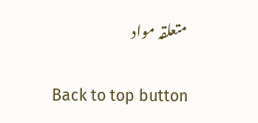متعلقہ مواد

Back to top button